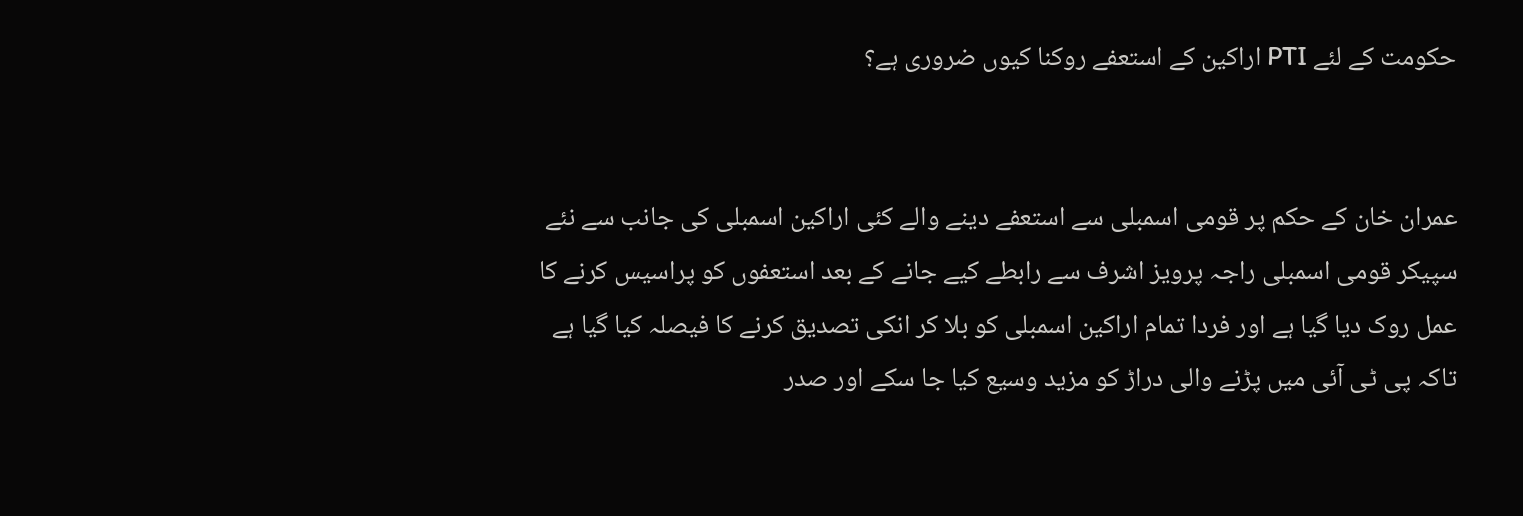حکومت کے لئے PTI اراکین کے استعفے روکنا کیوں ضروری ہے؟


عمران خان کے حکم پر قومی اسمبلی سے استعفے دینے والے کئی اراکین اسمبلی کی جانب سے نئے سپیکر قومی اسمبلی راجہ پرویز اشرف سے رابطے کیے جانے کے بعد استعفوں کو پراسیس کرنے کا عمل روک دیا گیا ہے اور فردا تمام اراکین اسمبلی کو بلا کر انکی تصدیق کرنے کا فیصلہ کیا گیا ہے تاکہ پی ٹی آئی میں پڑنے والی دراڑ کو مزید وسیع کیا جا سکے اور صدر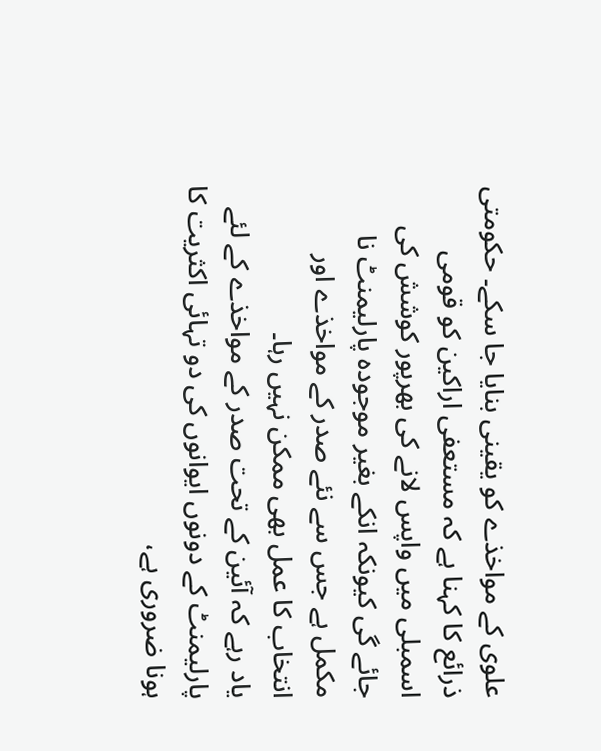علوی کے مواخذے کو یقینی بنایا جا سکے۔ حکومتی ذرائع کا کہنا ہے کہ مستعفی اراکین کو قومی اسمبلی میں واپس لانے کی بھرپور کوشش کی جائے گی کیونکہ انکے بغیر موجودہ پارلیمنٹ نا مکمل ہے جس سے نئے صدر کے مواخذے اور انتخاب کا عمل بھی ممکن نہیں رہا۔
یاد رہے کہ آئین کے تحت صدر کے مواخذے کے لئے پارلیمنٹ کے دونوں ایوانوں کی دو تہائی اکثریت کا ہونا ضروری ہے،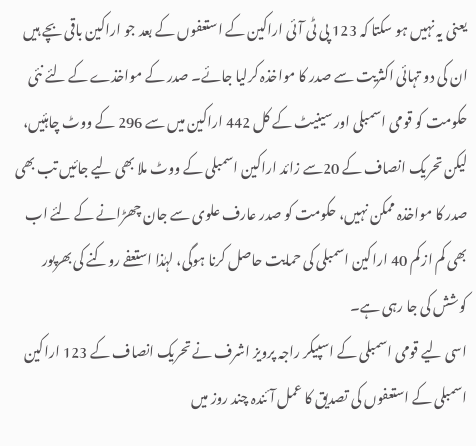یعنی یہ نہیں ہو سکتا کہ 123 پی ٹی آئی اراکین کے استعفوں کے بعد جو اراکین باقی بچے ہیں ان کی دو تہائی اکثریت سے صدر کا مواخذہ کرلیا جائے۔ صدر کے مواخذے کے لئے نئی حکومت کو قومی اسمبلی اور سینیٹ کے کل 442 اراکین میں سے 296 کے ووٹ چاہئیں، لیکن تحریک انصاف کے 20سے زائد اراکین اسمبلی کے ووٹ ملا بھی لیے جائیں تب بھی صدر کا مواخذہ ممکن نہیں، حکومت کو صدر عارف علوی سے جان چھڑانے کے لئے اب بھی کم از کم 40 اراکین اسمبلی کی حمایت حاصل کرنا ہوگی، لہٰذا استعفے روکنے کی بھرپور کوشش کی جا رہی ہے۔
اسی لیے قومی اسمبلی کے اسپیکر راجہ پرویز اشرف نے تحریک انصاف کے 123 اراکین اسمبلی کے استعفوں کی تصدیق کا عمل آئندہ چند روز میں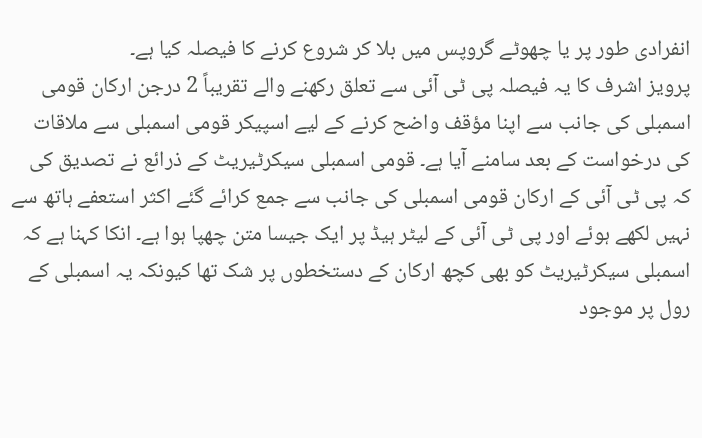انفرادی طور پر یا چھوٹے گروپس میں بلا کر شروع کرنے کا فیصلہ کیا ہے۔
پرویز اشرف کا یہ فیصلہ پی ٹی آئی سے تعلق رکھنے والے تقریباً 2 درجن ارکان قومی اسمبلی کی جانب سے اپنا مؤقف واضح کرنے کے لیے اسپیکر قومی اسمبلی سے ملاقات کی درخواست کے بعد سامنے آیا ہے۔ قومی اسمبلی سیکرٹیریٹ کے ذرائع نے تصدیق کی کہ پی ٹی آئی کے ارکان قومی اسمبلی کی جانب سے جمع کرائے گئے اکثر استعفے ہاتھ سے نہیں لکھے ہوئے اور پی ٹی آئی کے لیٹر ہیڈ پر ایک جیسا متن چھپا ہوا ہے۔ انکا کہنا ہے کہ اسمبلی سیکرٹیریٹ کو بھی کچھ ارکان کے دستخطوں پر شک تھا کیونکہ یہ اسمبلی کے رول پر موجود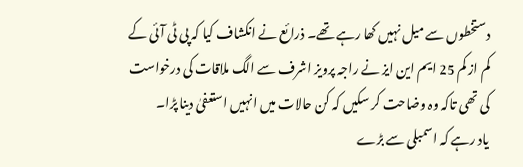دستخطوں سے میل نہیں کھا رہے تھے۔ ذرائع نے انکشاف کیا کہ پی ٹی آئی کے کم از کم 25 ایم این ایز نے راجہ پرویز اشرف سے الگ ملاقات کی درخواست کی تھی تاکہ وہ وضاحت کر سکیں کہ کن حالات میں انہیں استعفیٰ دینا پڑا۔
یاد رہے کہ اسمبلی سے بڑے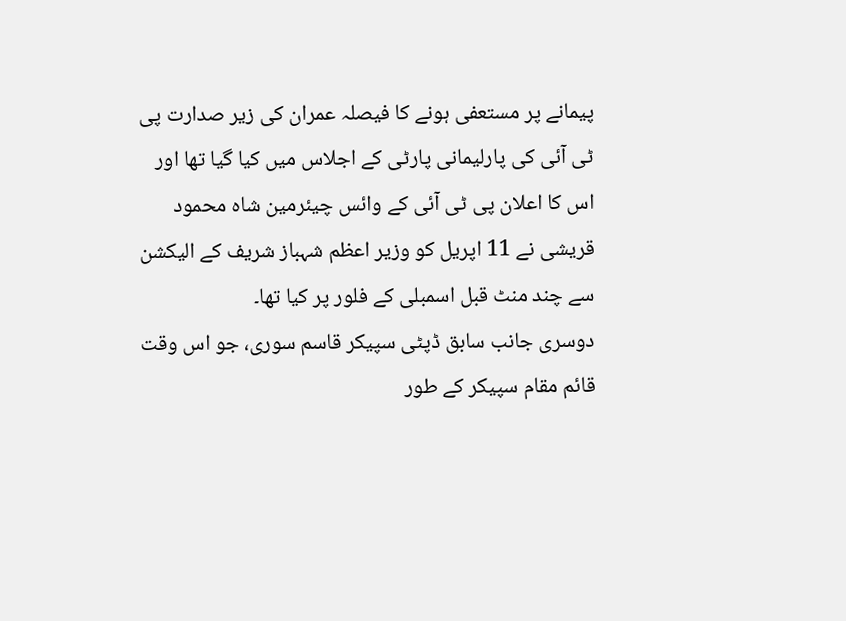پیمانے پر مستعفی ہونے کا فیصلہ عمران کی زیر صدارت پی ٹی آئی کی پارلیمانی پارٹی کے اجلاس میں کیا گیا تھا اور اس کا اعلان پی ٹی آئی کے وائس چیئرمین شاہ محمود قریشی نے 11 اپریل کو وزیر اعظم شہباز شریف کے الیکشن سے چند منٹ قبل اسمبلی کے فلور پر کیا تھا۔
دوسری جانب سابق ڈپٹی سپیکر قاسم سوری، جو اس وقت قائم مقام سپیکر کے طور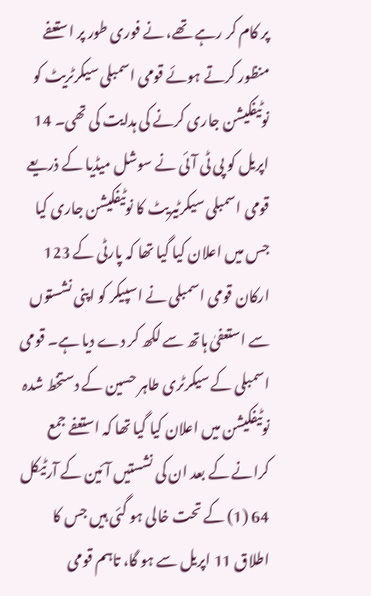پر کام کر رہے تھے، نے فوری طور پر استعفے منظور کرتے ہوئے قومی اسمبلی سیکرٹریٹ کو نوٹیفکیشن جاری کرنے کی ہدایت کی تھی۔ 14 اپریل کو پی ٹی آئی نے سوشل میڈیا کے ذریعے قومی اسمبلی سیکرٹیریٹ کا نوٹیفکیشن جاری کیا جس میں اعلان کیا گیا تھا کہ پارٹی کے 123 ارکان قومی اسمبلی نے اسپیکر کو اپنی نشستوں سے استعفیٰ ہاتھ سے لکھ کر دے دیا ہے۔ قومی اسمبلی کے سیکرٹری طاہر حسین کے دستخط شدہ نوٹیفکیشن میں اعلان کیا گیا تھا کہ استعفے جمع کرانے کے بعد ان کی نشستیں آئین کے آرٹیکل 64 (1) کے تحت خالی ہو گئی ہیں جس کا اطلاق 11 اپریل سے ہو گا، تاہم قومی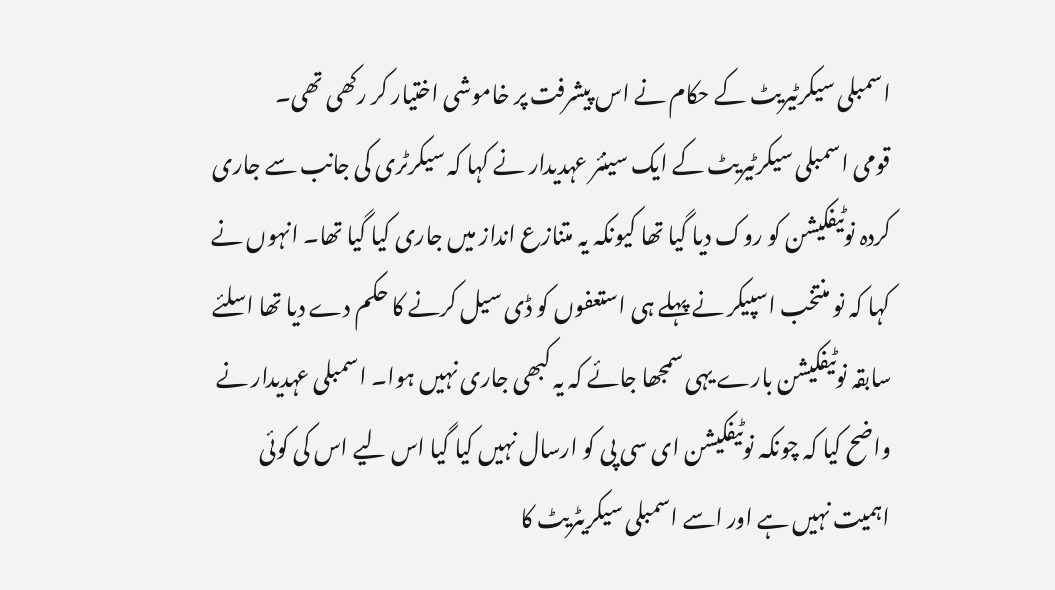اسمبلی سیکرٹیریٹ کے حکام نے اس پیشرفت پر خاموشی اختیار کر رکھی تھی۔
قومی اسمبلی سیکرٹیریٹ کے ایک سینئر عہدیدار نے کہا کہ سیکرٹری کی جانب سے جاری کردہ نوٹیفکیشن کو روک دیا گیا تھا کیونکہ یہ متنازع انداز میں جاری کیا گیا تھا۔ انہوں نے کہا کہ نو منتخب اسپیکر نے پہلے ہی استعفوں کو ڈی سیل کرنے کا حکم دے دیا تھا اسلئے سابقہ نوٹیفکیشن بارے یہی سمجھا جائے کہ یہ کبھی جاری نہیں ہوا۔ اسمبلی عہدیدار نے واضح کیا کہ چونکہ نوٹیفکیشن ای سی پی کو ارسال نہیں کیا گیا اس لیے اس کی کوئی اہمیت نہیں ہے اور اسے اسمبلی سیکریٹریٹ کا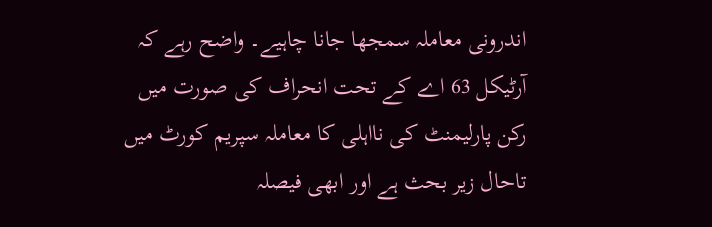اندرونی معاملہ سمجھا جانا چاہیے۔ واضح رہے کہ آرٹیکل 63 اے کے تحت انحراف کی صورت میں رکن پارلیمنٹ کی نااہلی کا معاملہ سپریم کورٹ میں تاحال زیر بحث ہے اور ابھی فیصلہ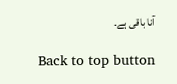آنا باقی ہے۔

Back to top button